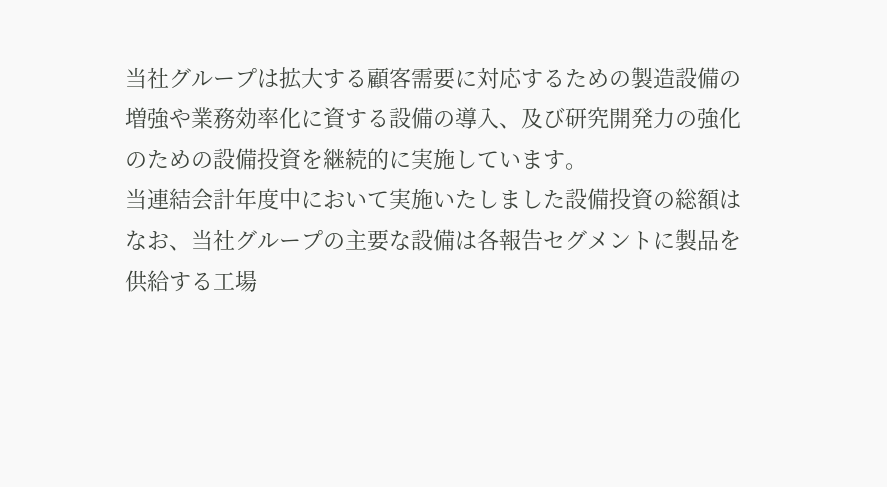当社グループは拡大する顧客需要に対応するための製造設備の増強や業務効率化に資する設備の導入、及び研究開発力の強化のための設備投資を継続的に実施しています。
当連結会計年度中において実施いたしました設備投資の総額は
なお、当社グループの主要な設備は各報告セグメントに製品を供給する工場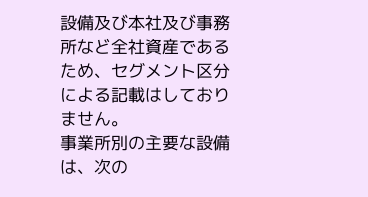設備及び本社及び事務所など全社資産であるため、セグメント区分による記載はしておりません。
事業所別の主要な設備は、次の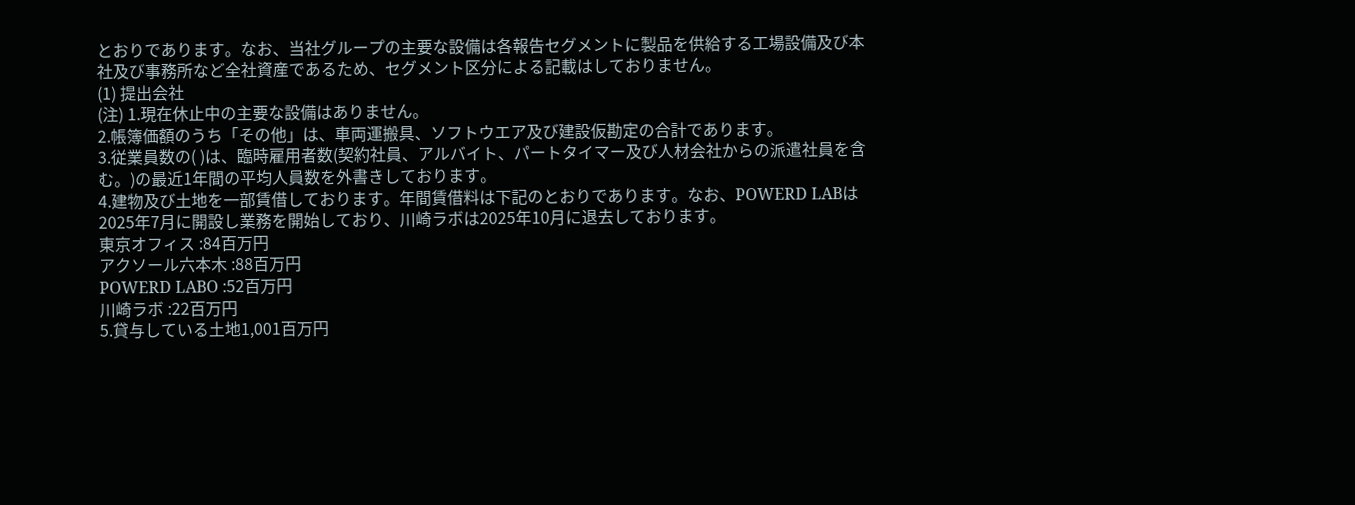とおりであります。なお、当社グループの主要な設備は各報告セグメントに製品を供給する工場設備及び本社及び事務所など全社資産であるため、セグメント区分による記載はしておりません。
(1) 提出会社
(注) 1.現在休止中の主要な設備はありません。
2.帳簿価額のうち「その他」は、車両運搬具、ソフトウエア及び建設仮勘定の合計であります。
3.従業員数の( )は、臨時雇用者数(契約社員、アルバイト、パートタイマー及び人材会社からの派遣社員を含む。)の最近1年間の平均人員数を外書きしております。
4.建物及び土地を一部賃借しております。年間賃借料は下記のとおりであります。なお、POWERD LABは2025年7月に開設し業務を開始しており、川崎ラボは2025年10月に退去しております。
東京オフィス :84百万円
アクソール六本木 :88百万円
POWERD LABO :52百万円
川崎ラボ :22百万円
5.貸与している土地1,001百万円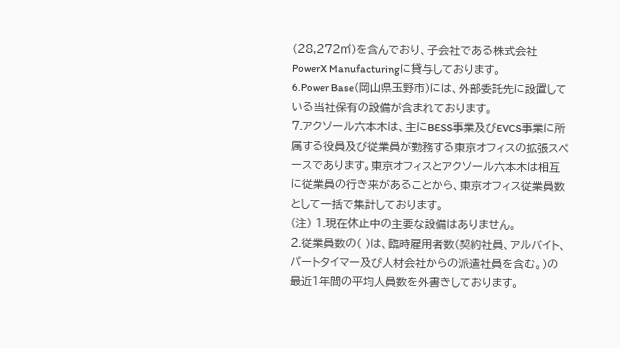(28,272㎡)を含んでおり、子会社である株式会社PowerX Manufacturingに貸与しております。
6.Power Base(岡山県玉野市)には、外部委託先に設置している当社保有の設備が含まれております。
7.アクソール六本木は、主にBESS事業及びEVCS事業に所属する役員及び従業員が勤務する東京オフィスの拡張スペースであります。東京オフィスとアクソール六本木は相互に従業員の行き来があることから、東京オフィス従業員数として一括で集計しております。
(注) 1.現在休止中の主要な設備はありません。
2.従業員数の( )は、臨時雇用者数(契約社員、アルバイト、パートタイマー及び人材会社からの派遣社員を含む。)の最近1年間の平均人員数を外書きしております。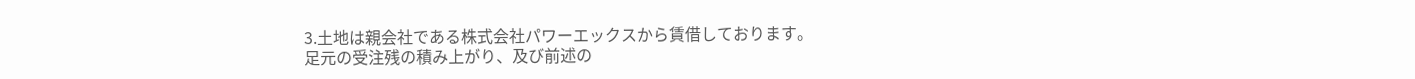3.土地は親会社である株式会社パワーエックスから賃借しております。
足元の受注残の積み上がり、及び前述の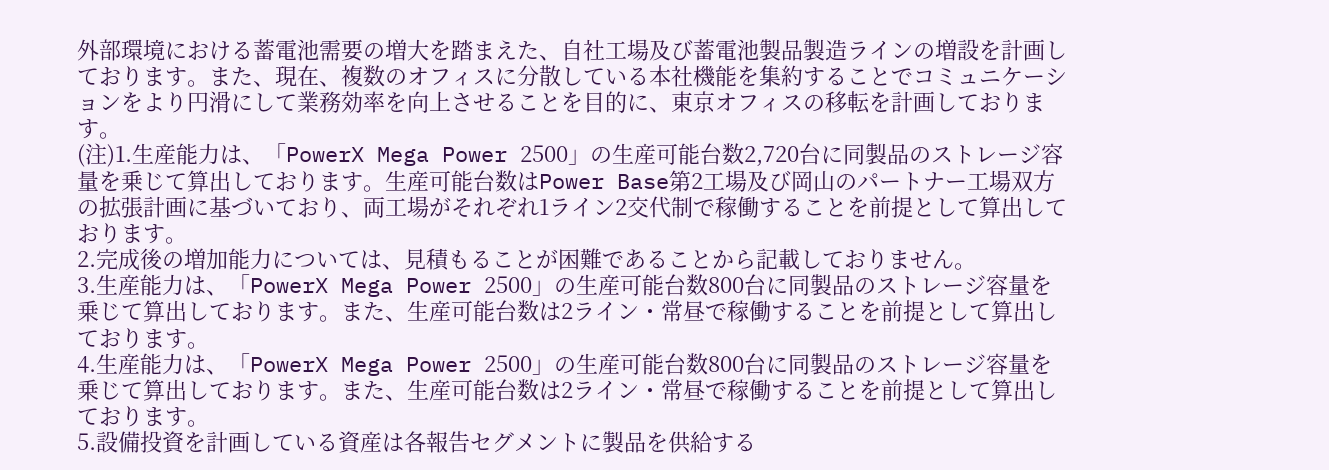外部環境における蓄電池需要の増大を踏まえた、自社工場及び蓄電池製品製造ラインの増設を計画しております。また、現在、複数のオフィスに分散している本社機能を集約することでコミュニケーションをより円滑にして業務効率を向上させることを目的に、東京オフィスの移転を計画しております。
(注)1.生産能力は、「PowerX Mega Power 2500」の生産可能台数2,720台に同製品のストレージ容量を乗じて算出しております。生産可能台数はPower Base第2工場及び岡山のパートナー工場双方の拡張計画に基づいており、両工場がそれぞれ1ライン2交代制で稼働することを前提として算出しております。
2.完成後の増加能力については、見積もることが困難であることから記載しておりません。
3.生産能力は、「PowerX Mega Power 2500」の生産可能台数800台に同製品のストレージ容量を乗じて算出しております。また、生産可能台数は2ライン・常昼で稼働することを前提として算出しております。
4.生産能力は、「PowerX Mega Power 2500」の生産可能台数800台に同製品のストレージ容量を乗じて算出しております。また、生産可能台数は2ライン・常昼で稼働することを前提として算出しております。
5.設備投資を計画している資産は各報告セグメントに製品を供給する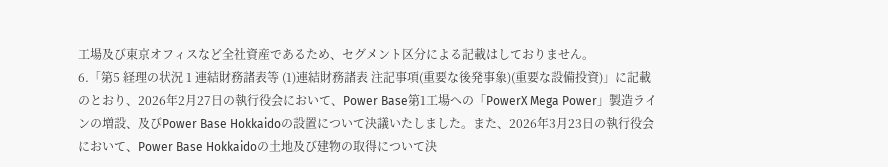工場及び東京オフィスなど全社資産であるため、セグメント区分による記載はしておりません。
6.「第5 経理の状況 1 連結財務諸表等 (1)連結財務諸表 注記事項(重要な後発事象)(重要な設備投資)」に記載のとおり、2026年2月27日の執行役会において、Power Base第1工場への「PowerX Mega Power」製造ラインの増設、及びPower Base Hokkaidoの設置について決議いたしました。また、2026年3月23日の執行役会において、Power Base Hokkaidoの土地及び建物の取得について決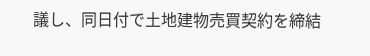議し、同日付で土地建物売買契約を締結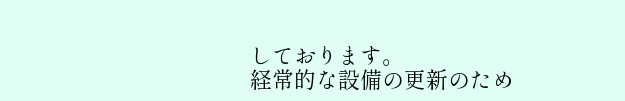しております。
経常的な設備の更新のため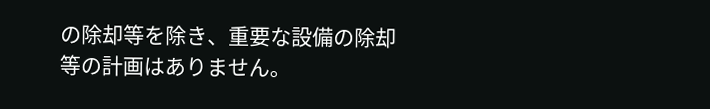の除却等を除き、重要な設備の除却等の計画はありません。